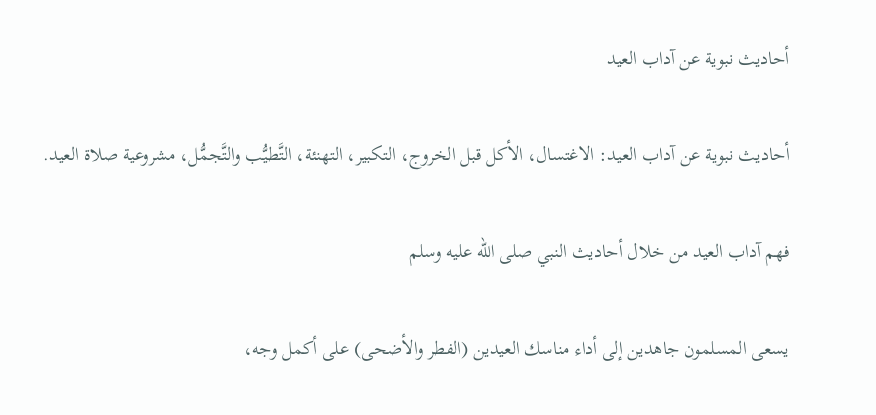أحاديث نبوية عن آداب العيد

أحاديث نبوية عن آداب العيد: الاغتسال، الأكل قبل الخروج، التكبير، التهنئة، التَّطيُّب والتَّجمُّل، مشروعية صلاة العيد.

فهم آداب العيد من خلال أحاديث النبي صلى الله عليه وسلم

يسعى المسلمون جاهدين إلى أداء مناسك العيدين (الفطر والأضحى) على أكمل وجه،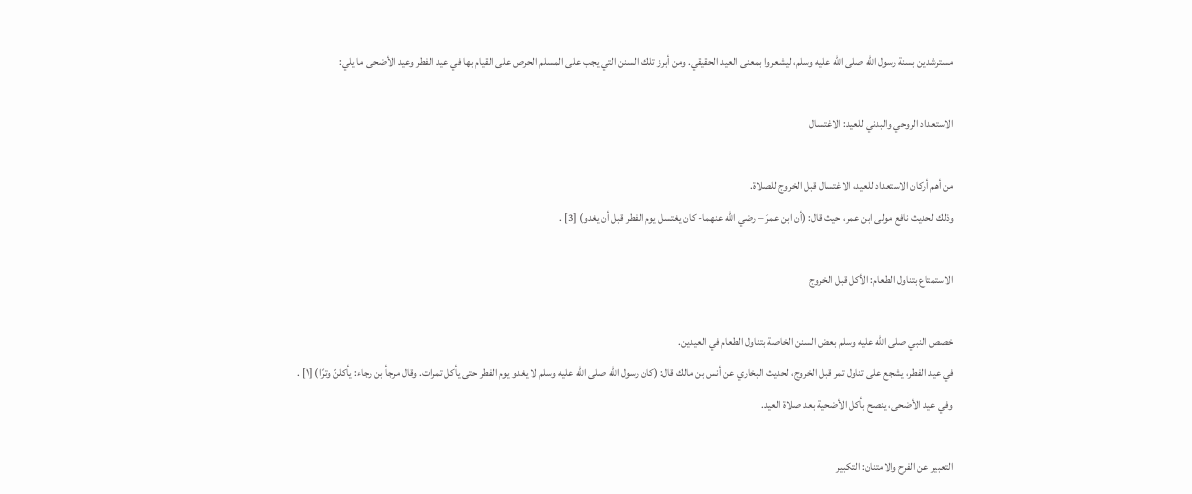مسترشدين بسنة رسول الله صلى الله عليه وسلم، ليشعروا بمعنى العيد الحقيقي. ومن أبرز تلك السنن التي يجب على المسلم الحرص على القيام بها في عيد الفطر وعيد الأضحى ما يلي:

الاستعداد الروحي والبدني للعيد: الاغتسال

من أهم أركان الاستعداد للعيد، الاغتسال قبل الخروج للصلاة.
وذلك لحديث نافع مولى ابن عمر، حيث قال: (أن ابن عمرَ – رضي الله عنهما- كان يغتسل يوم الفطر قبل أن يغدو) [3] .

الاستمتاع بتناول الطعام: الأكل قبل الخروج

خصص النبي صلى الله عليه وسلم بعض السنن الخاصة بتناول الطعام في العيدين.
في عيد الفطر، يشجع على تناول تمر قبل الخروج، لحديث البخاري عن أنس بن مالك قال: (كان رسول الله صلى الله عليه وسلم لا يغدو يوم الفطر حتى يأكل تمرات. وقال مرجأ بن رجاء: يأكلنّ وترًا) [١] .
وفي عيد الأضحى، ينصح بأكل الأضحية بعد صلاة العيد.

التعبير عن الفرح والامتنان: التكبير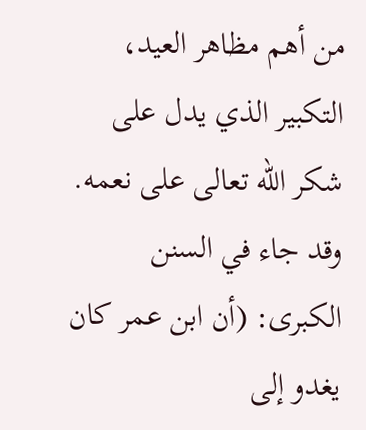من أهم مظاهر العيد، التكبير الذي يدل على شكر الله تعالى على نعمه.
وقد جاء في السنن الكبرى: (أن ابن عمر كان يغدو إلى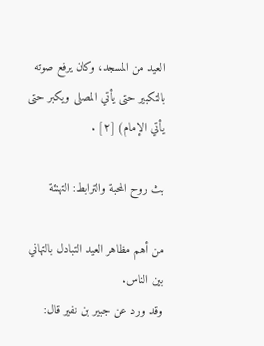العيد من المسجد، وكان يرفع صوته بالتكبير حتى يأتي المصلى ويكبر حتى يأتي الإمام) [٢] .

بث روح المحبة والترابط: التهنئة

من أهم مظاهر العيد التبادل بالتهاني بين الناس.
وقد ورد عن جبير بن نفير قال: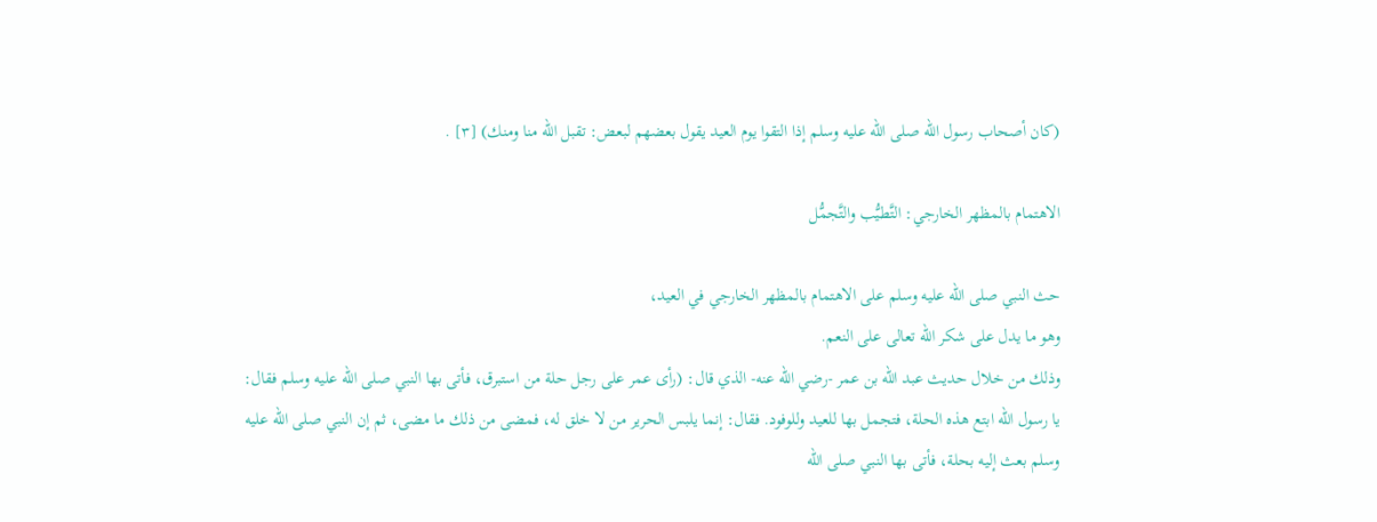(كان أصحاب رسول الله صلى الله عليه وسلم إذا التقوا يوم العيد يقول بعضهم لبعض: تقبل الله منا ومنك) [٣] .

الاهتمام بالمظهر الخارجي: التَّطيُّب والتَّجمُّل

حث النبي صلى الله عليه وسلم على الاهتمام بالمظهر الخارجي في العيد،
وهو ما يدل على شكر الله تعالى على النعم.
وذلك من خلال حديث عبد الله بن عمر -رضي الله عنه- الذي قال: (رأى عمر على رجل حلة من استبرق، فأتى بها النبي صلى الله عليه وسلم فقال: يا رسول الله ابتع هذه الحلة، فتجمل بها للعيد وللوفود. فقال: إنما يلبس الحرير من لا خلق له، فمضى من ذلك ما مضى، ثم إن النبي صلى الله عليه وسلم بعث إليه بحلة، فأتى بها النبي صلى الله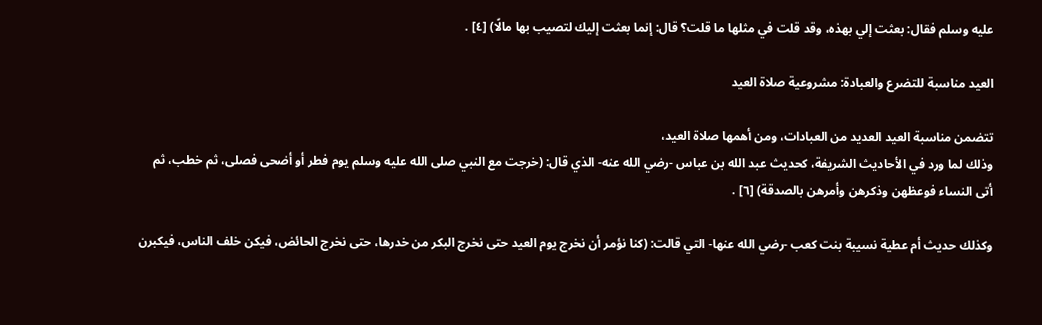عليه وسلم فقال: بعثت إلي بهذه، وقد قلت في مثلها ما قلت؟ قال: إنما بعثت إليك لتصيب بها مالًا) [٤] .

العيد مناسبة للتضرع والعبادة: مشروعية صلاة العيد

تتضمن مناسبة العيد العديد من العبادات، ومن أهمها صلاة العيد،
وذلك لما ورد في الأحاديث الشريفة، كحديث عبد الله بن عباس -رضي الله عنه- الذي قال: (خرجت مع النبي صلى الله عليه وسلم يوم فطر أو أضحى فصلى، ثم خطب، ثم أتى النساء فوعظهن وذكرهن وأمرهن بالصدقة) [٦] .

وكذلك حديث أم عطية نسيبة بنت كعب -رضي الله عنها- التي قالت: (كنا نؤمر أن نخرج يوم العيد حتى نخرج البكر من خدرها، حتى نخرج الحائض، فيكن خلف الناس، فيكبرن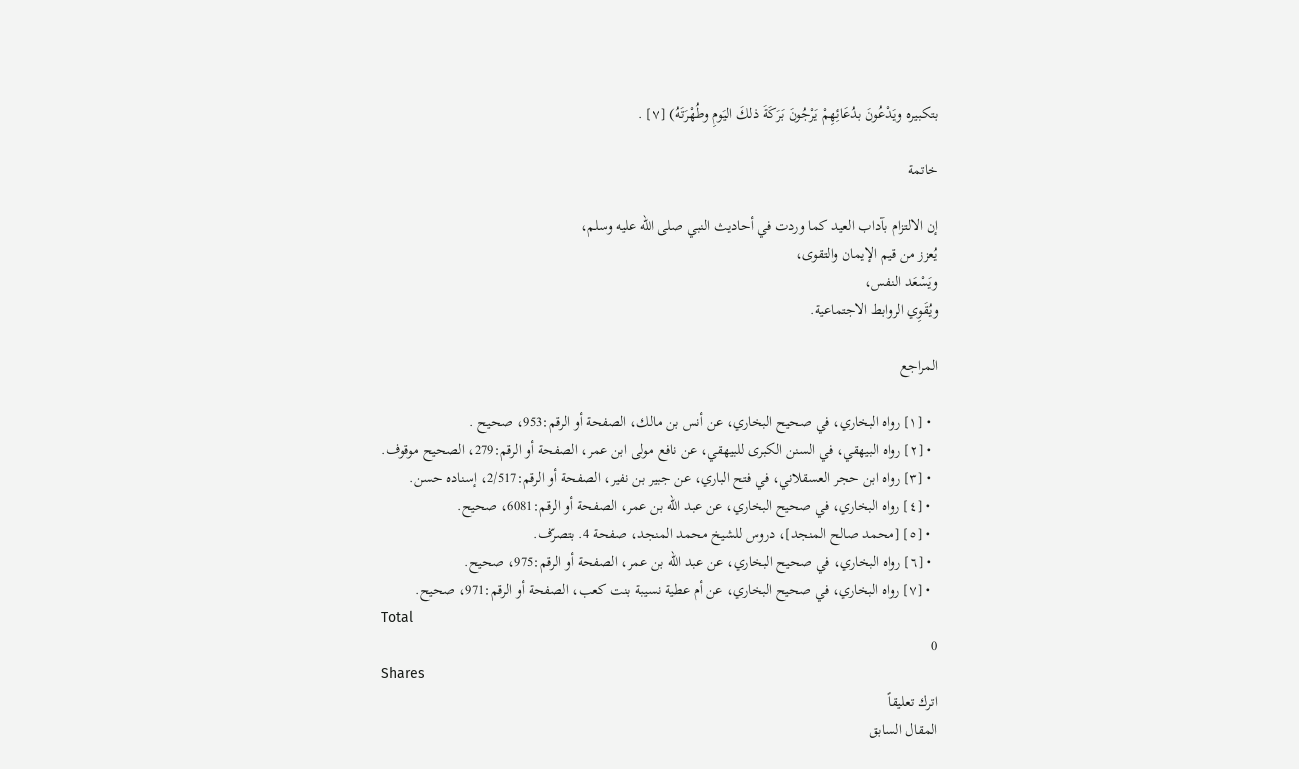بتكبيره ويَدْعُونَ بدُعَائِهِمْ يَرْجُونَ بَرَكَةَ ذلكَ اليَومِ وطُهْرَتَهُ) [٧] .

خاتمة

إن الالتزام بآداب العيد كما وردت في أحاديث النبي صلى الله عليه وسلم،
يُعزز من قيم الإيمان والتقوى،
ويَسْعَد النفس،
ويُقَوِي الروابط الاجتماعية.

المراجع

  • [١] رواه البخاري، في صحيح البخاري، عن أنس بن مالك، الصفحة أو الرقم:953، صحيح .
  • [٢] رواه البيهقي، في السنن الكبرى للبيهقي، عن نافع مولى ابن عمر، الصفحة أو الرقم:279، الصحيح موقوف.
  • [٣] رواه ابن حجر العسقلاني، في فتح الباري، عن جبير بن نفير، الصفحة أو الرقم:2/517، إسناده حسن.
  • [٤] رواه البخاري، في صحيح البخاري، عن عبد الله بن عمر، الصفحة أو الرقم:6081، صحيح.
  • [٥] [محمد صالح المنجد]، دروس للشيخ محمد المنجد، صفحة 4. بتصرّف.
  • [٦] رواه البخاري، في صحيح البخاري، عن عبد الله بن عمر، الصفحة أو الرقم:975، صحيح.
  • [٧] رواه البخاري، في صحيح البخاري، عن أم عطية نسيبة بنت كعب، الصفحة أو الرقم:971، صحيح.
Total
0
Shares
اترك تعليقاً
المقال السابق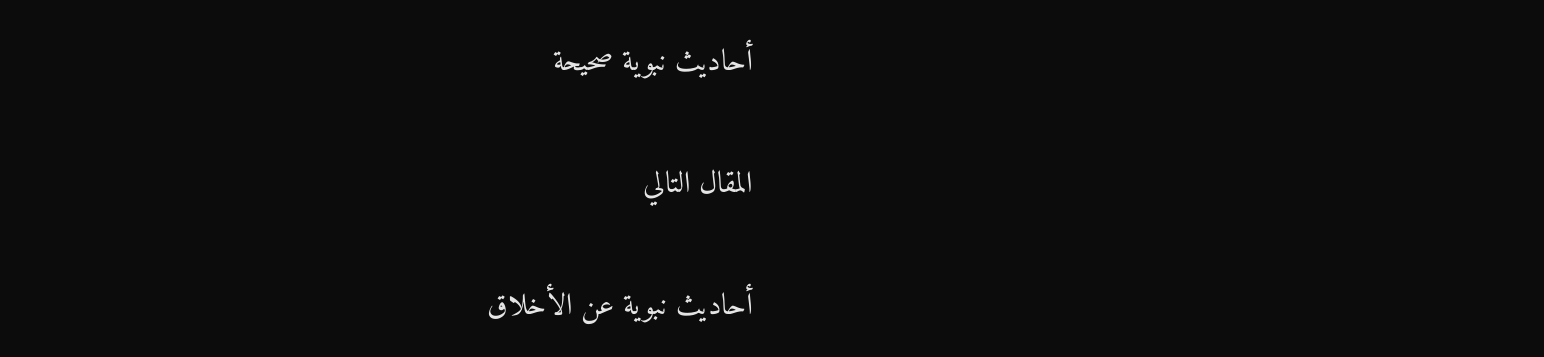أحاديث نبوية صحيحة

المقال التالي

أحاديث نبوية عن الأخلاق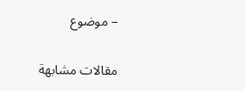– موضوع

مقالات مشابهة